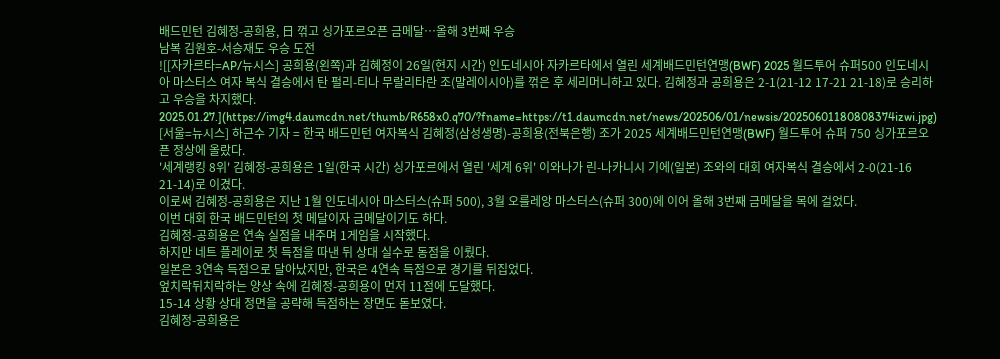배드민턴 김혜정-공희용, 日 꺾고 싱가포르오픈 금메달…올해 3번째 우승
남복 김원호-서승재도 우승 도전
![[자카르타=AP/뉴시스] 공희용(왼쪽)과 김혜정이 26일(현지 시간) 인도네시아 자카르타에서 열린 세계배드민턴연맹(BWF) 2025 월드투어 슈퍼500 인도네시아 마스터스 여자 복식 결승에서 탄 펄리-티나 무랄리타란 조(말레이시아)를 꺾은 후 세리머니하고 있다. 김혜정과 공희용은 2-1(21-12 17-21 21-18)로 승리하고 우승을 차지했다. 2025.01.27.](https://img4.daumcdn.net/thumb/R658x0.q70/?fname=https://t1.daumcdn.net/news/202506/01/newsis/20250601180808374izwi.jpg)
[서울=뉴시스] 하근수 기자 = 한국 배드민턴 여자복식 김혜정(삼성생명)-공희용(전북은행) 조가 2025 세계배드민턴연맹(BWF) 월드투어 슈퍼 750 싱가포르오픈 정상에 올랐다.
'세계랭킹 8위' 김혜정-공희용은 1일(한국 시간) 싱가포르에서 열린 '세계 6위' 이와나가 린-나카니시 기에(일본) 조와의 대회 여자복식 결승에서 2-0(21-16 21-14)로 이겼다.
이로써 김혜정-공희용은 지난 1월 인도네시아 마스터스(슈퍼 500), 3월 오를레앙 마스터스(슈퍼 300)에 이어 올해 3번째 금메달을 목에 걸었다.
이번 대회 한국 배드민턴의 첫 메달이자 금메달이기도 하다.
김혜정-공희용은 연속 실점을 내주며 1게임을 시작했다.
하지만 네트 플레이로 첫 득점을 따낸 뒤 상대 실수로 동점을 이뤘다.
일본은 3연속 득점으로 달아났지만, 한국은 4연속 득점으로 경기를 뒤집었다.
엎치락뒤치락하는 양상 속에 김혜정-공희용이 먼저 11점에 도달했다.
15-14 상황 상대 정면을 공략해 득점하는 장면도 돋보였다.
김혜정-공희용은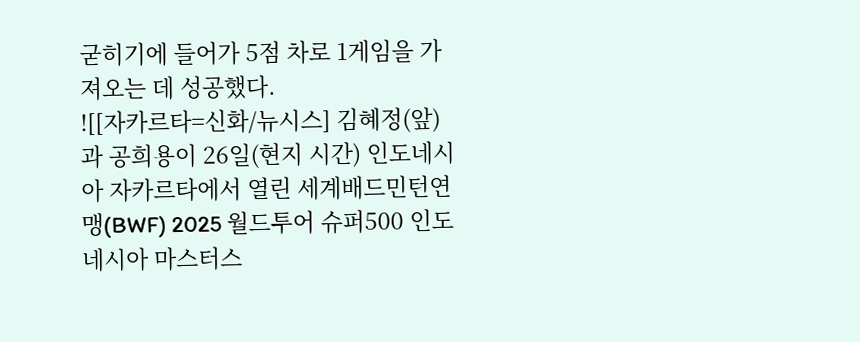굳히기에 들어가 5점 차로 1게임을 가져오는 데 성공했다.
![[자카르타=신화/뉴시스] 김혜정(앞)과 공희용이 26일(현지 시간) 인도네시아 자카르타에서 열린 세계배드민턴연맹(BWF) 2025 월드투어 슈퍼500 인도네시아 마스터스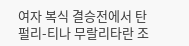여자 복식 결승전에서 탄 펄리-티나 무랄리타란 조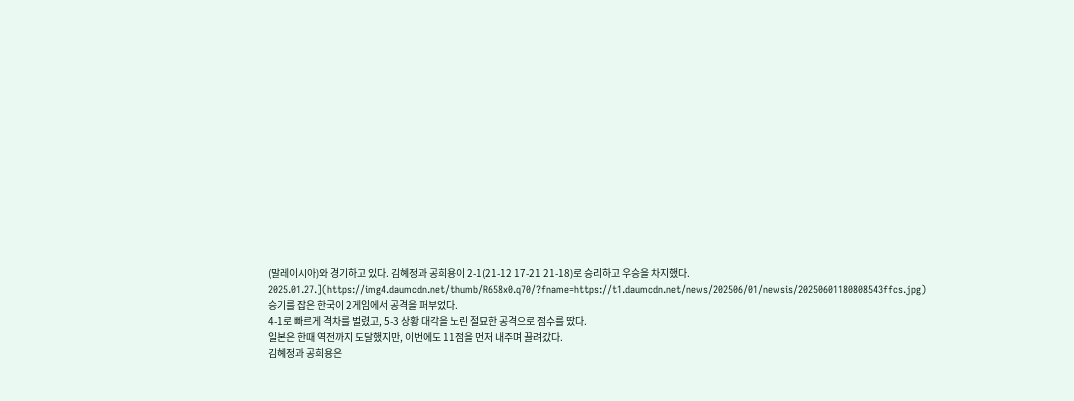(말레이시아)와 경기하고 있다. 김혜정과 공희용이 2-1(21-12 17-21 21-18)로 승리하고 우승을 차지했다. 2025.01.27.](https://img4.daumcdn.net/thumb/R658x0.q70/?fname=https://t1.daumcdn.net/news/202506/01/newsis/20250601180808543ffcs.jpg)
승기를 잡은 한국이 2게임에서 공격을 퍼부었다.
4-1로 빠르게 격차를 벌렸고, 5-3 상황 대각을 노린 절묘한 공격으로 점수를 땄다.
일본은 한때 역전까지 도달했지만, 이번에도 11점을 먼저 내주며 끌려갔다.
김혜정과 공희용은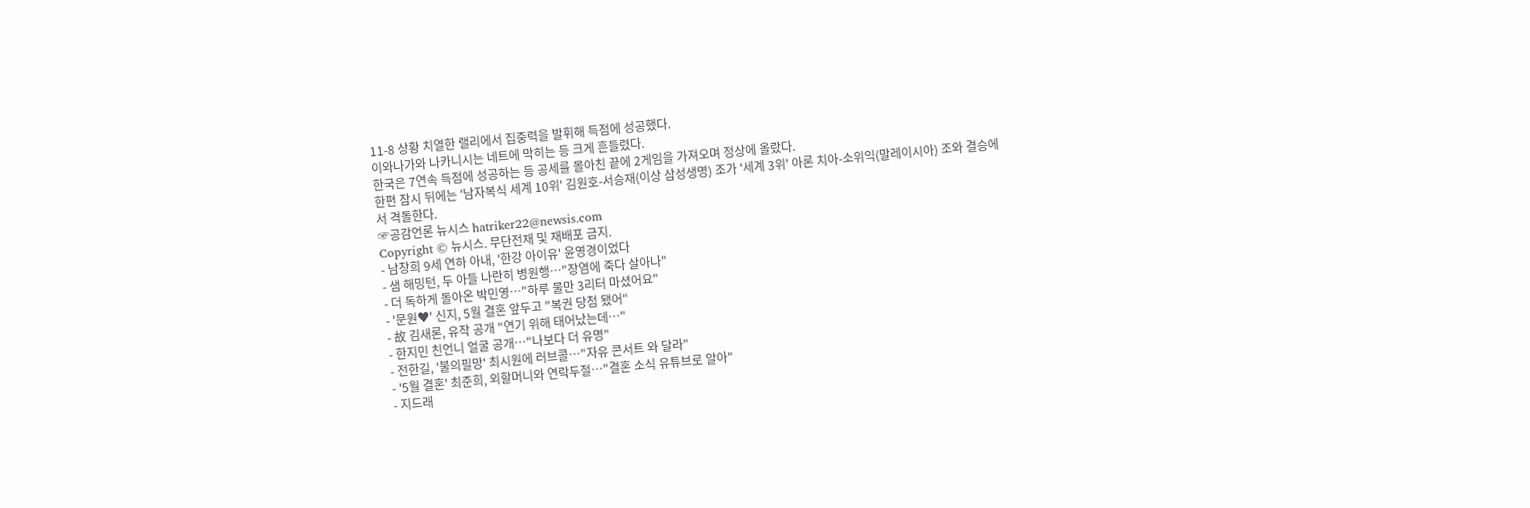11-8 상황 치열한 랠리에서 집중력을 발휘해 득점에 성공했다.
이와나가와 나카니시는 네트에 막히는 등 크게 흔들렸다.
한국은 7연속 득점에 성공하는 등 공세를 몰아친 끝에 2게임을 가져오며 정상에 올랐다.
한편 잠시 뒤에는 '남자복식 세계 10위' 김원호-서승재(이상 삼성생명) 조가 '세계 3위' 아론 치아-소위익(말레이시아) 조와 결승에서 격돌한다.
☞공감언론 뉴시스 hatriker22@newsis.com
Copyright © 뉴시스. 무단전재 및 재배포 금지.
- 남창희 9세 연하 아내, '한강 아이유' 윤영경이었다
- 샘 해밍턴, 두 아들 나란히 병원행…"장염에 죽다 살아나"
- 더 독하게 돌아온 박민영…"하루 물만 3리터 마셨어요"
- '문원♥' 신지, 5월 결혼 앞두고 "복권 당첨 됐어"
- 故 김새론, 유작 공개 "연기 위해 태어났는데…"
- 한지민 친언니 얼굴 공개…"나보다 더 유명"
- 전한길, '불의필망' 최시원에 러브콜…"자유 콘서트 와 달라"
- '5월 결혼' 최준희, 외할머니와 연락두절…"결혼 소식 유튜브로 알아"
- 지드래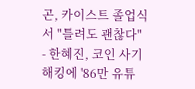곤, 카이스트 졸업식서 "틀려도 괜찮다"
- 한혜진, 코인 사기 해킹에 '86만 유튜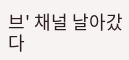브' 채널 날아갔다